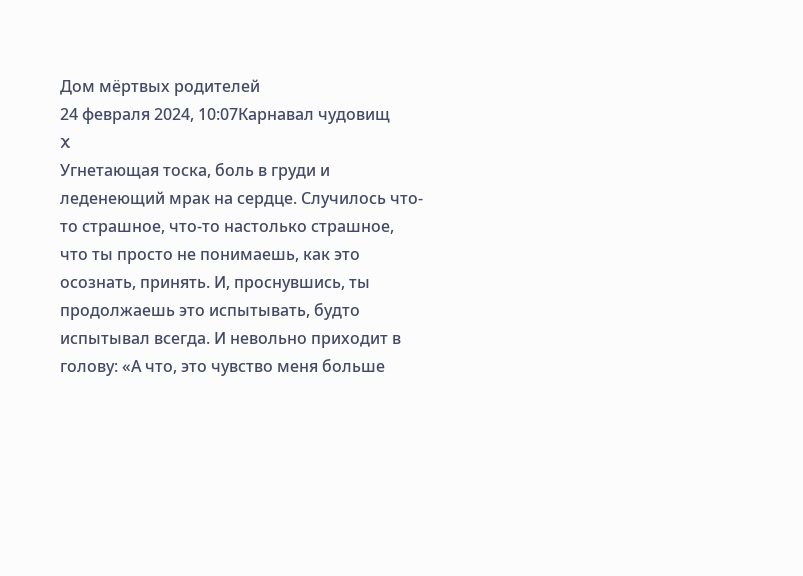Дом мёртвых родителей
24 февраля 2024, 10:07Карнавал чудовищ
X
Угнетающая тоска, боль в груди и леденеющий мрак на сердце. Случилось что-то страшное, что-то настолько страшное, что ты просто не понимаешь, как это осознать, принять. И, проснувшись, ты продолжаешь это испытывать, будто испытывал всегда. И невольно приходит в голову: «А что, это чувство меня больше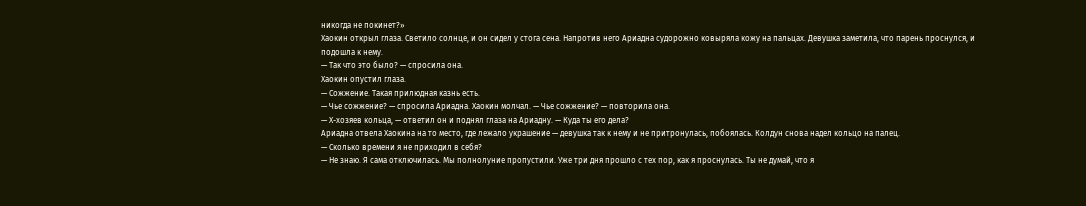никогда не покинет?»
Хаокин открыл глаза. Светило солнце, и он сидел у стога сена. Напротив него Ариадна судорожно ковыряла кожу на пальцах. Девушка заметила, что парень проснулся, и подошла к нему.
— Так что это было? — спросила она.
Хаокин опустил глаза.
— Сожжение. Такая прилюдная казнь есть.
— Чье сожжение? — спросила Ариадна. Хаокин молчал. — Чье сожжение? — повторила она.
— Х-хозяев кольца, — ответил он и поднял глаза на Ариадну. — Куда ты его дела?
Ариадна отвела Хаокина на то место, где лежало украшение — девушка так к нему и не притронулась, побоялась. Колдун снова надел кольцо на палец.
— Сколько времени я не приходил в себя?
— Не знаю. Я сама отключилась. Мы полнолуние пропустили. Уже три дня прошло с тех пор, как я проснулась. Ты не думай, что я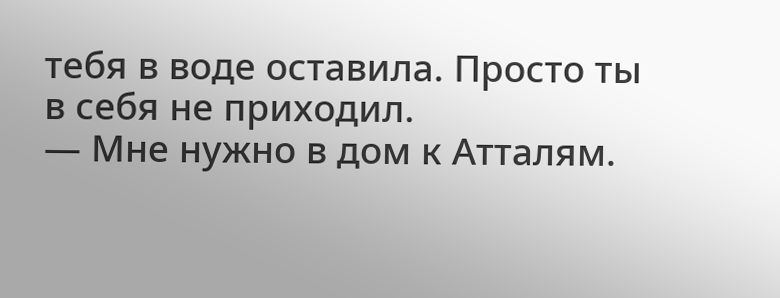тебя в воде оставила. Просто ты в себя не приходил.
— Мне нужно в дом к Атталям.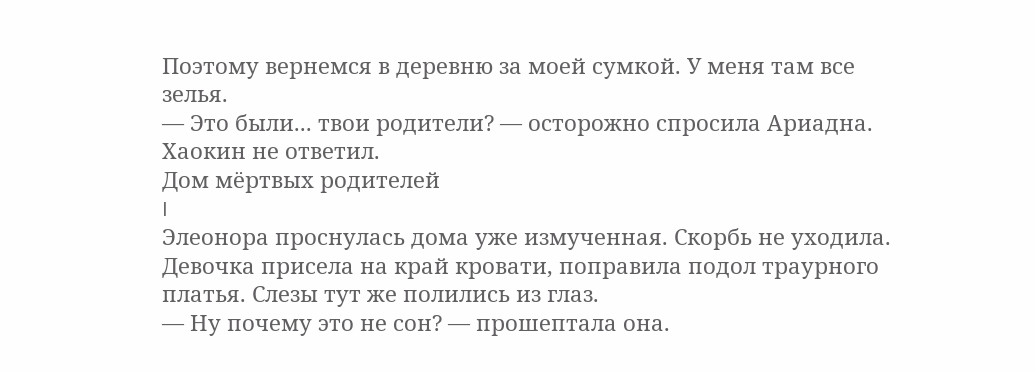Поэтому вернемся в деревню за моей сумкой. У меня там все зелья.
— Это были... твои родители? — осторожно спросила Ариадна. Хаокин не ответил.
Дом мёртвых родителей
I
Элеонора проснулась дома уже измученная. Скорбь не уходила. Девочка присела на край кровати, поправила подол траурного платья. Слезы тут же полились из глаз.
— Ну почему это не сон? — прошептала она.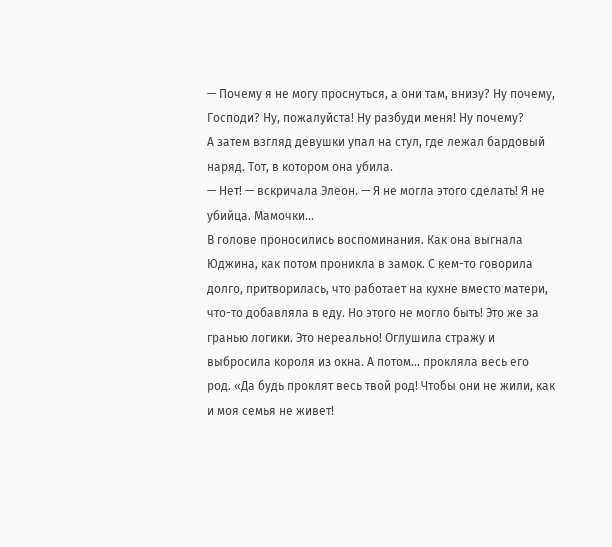— Почему я не могу проснуться, а они там, внизу? Ну почему, Господи? Ну, пожалуйста! Ну разбуди меня! Ну почему?
А затем взгляд девушки упал на стул, где лежал бардовый наряд. Тот, в котором она убила.
— Нет! — вскричала Элеон. — Я не могла этого сделать! Я не убийца. Мамочки...
В голове проносились воспоминания. Как она выгнала Юджина, как потом проникла в замок. С кем-то говорила долго, притворилась, что работает на кухне вместо матери, что-то добавляла в еду. Но этого не могло быть! Это же за гранью логики. Это нереально! Оглушила стражу и выбросила короля из окна. А потом... прокляла весь его род. «Да будь проклят весь твой род! Чтобы они не жили, как и моя семья не живет!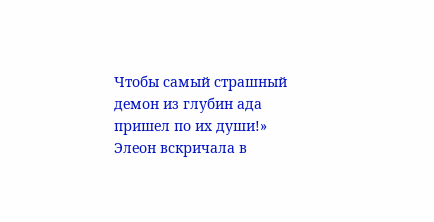Чтобы самый страшный демон из глубин ада пришел по их души!»
Элеон вскричала в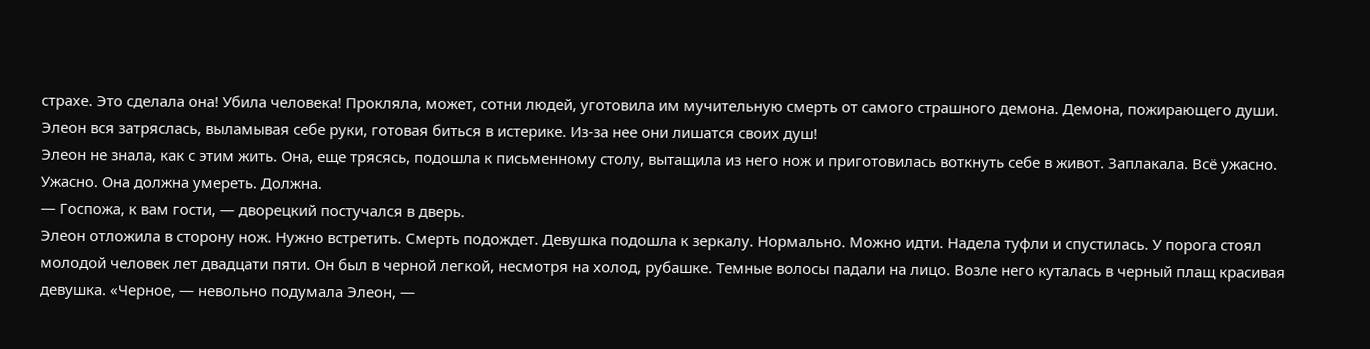страхе. Это сделала она! Убила человека! Прокляла, может, сотни людей, уготовила им мучительную смерть от самого страшного демона. Демона, пожирающего души. Элеон вся затряслась, выламывая себе руки, готовая биться в истерике. Из-за нее они лишатся своих душ!
Элеон не знала, как с этим жить. Она, еще трясясь, подошла к письменному столу, вытащила из него нож и приготовилась воткнуть себе в живот. Заплакала. Всё ужасно. Ужасно. Она должна умереть. Должна.
— Госпожа, к вам гости, — дворецкий постучался в дверь.
Элеон отложила в сторону нож. Нужно встретить. Смерть подождет. Девушка подошла к зеркалу. Нормально. Можно идти. Надела туфли и спустилась. У порога стоял молодой человек лет двадцати пяти. Он был в черной легкой, несмотря на холод, рубашке. Темные волосы падали на лицо. Возле него куталась в черный плащ красивая девушка. «Черное, — невольно подумала Элеон, —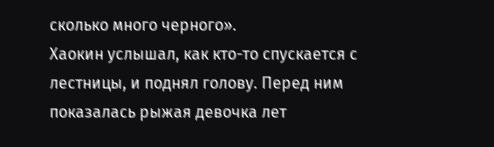сколько много черного».
Хаокин услышал, как кто-то спускается с лестницы, и поднял голову. Перед ним показалась рыжая девочка лет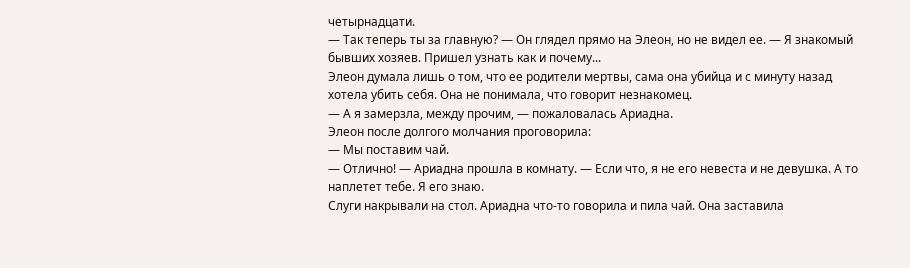четырнадцати.
— Так теперь ты за главную? — Он глядел прямо на Элеон, но не видел ее. — Я знакомый бывших хозяев. Пришел узнать как и почему...
Элеон думала лишь о том, что ее родители мертвы, сама она убийца и с минуту назад хотела убить себя. Она не понимала, что говорит незнакомец.
— А я замерзла, между прочим, — пожаловалась Ариадна.
Элеон после долгого молчания проговорила:
— Мы поставим чай.
— Отлично! — Ариадна прошла в комнату. — Если что, я не его невеста и не девушка. А то наплетет тебе. Я его знаю.
Слуги накрывали на стол. Ариадна что-то говорила и пила чай. Она заставила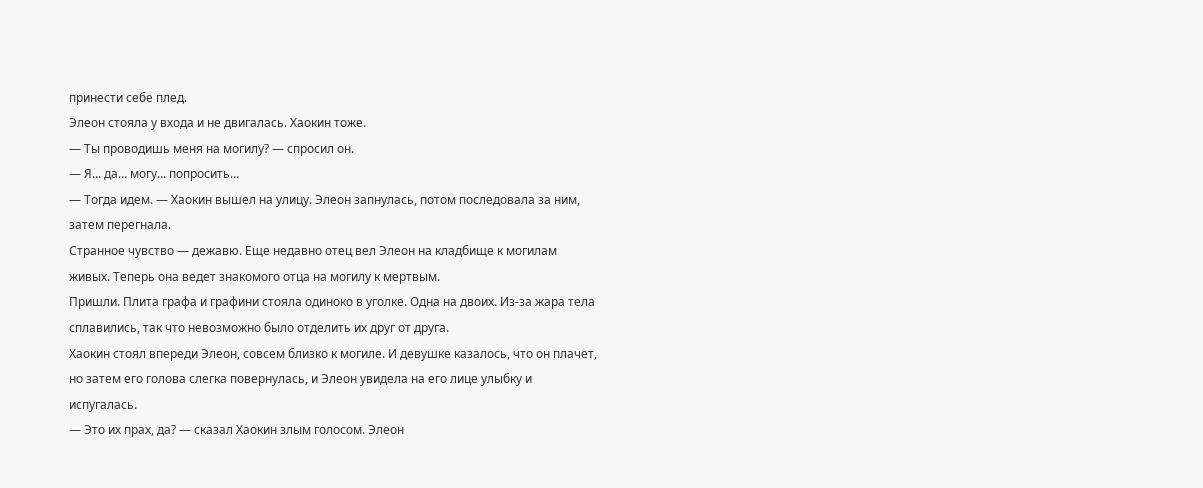принести себе плед.
Элеон стояла у входа и не двигалась. Хаокин тоже.
— Ты проводишь меня на могилу? — спросил он.
— Я... да... могу... попросить...
— Тогда идем. — Хаокин вышел на улицу. Элеон запнулась, потом последовала за ним, затем перегнала.
Странное чувство — дежавю. Еще недавно отец вел Элеон на кладбище к могилам живых. Теперь она ведет знакомого отца на могилу к мертвым.
Пришли. Плита графа и графини стояла одиноко в уголке. Одна на двоих. Из-за жара тела сплавились, так что невозможно было отделить их друг от друга.
Хаокин стоял впереди Элеон, совсем близко к могиле. И девушке казалось, что он плачет, но затем его голова слегка повернулась, и Элеон увидела на его лице улыбку и испугалась.
— Это их прах, да? — сказал Хаокин злым голосом. Элеон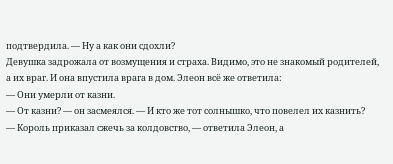подтвердила. — Ну а как они сдохли?
Девушка задрожала от возмущения и страха. Видимо, это не знакомый родителей, а их враг. И она впустила врага в дом. Элеон всё же ответила:
— Они умерли от казни.
— От казни? — он засмеялся. — И кто же тот солнышко, что повелел их казнить?
— Король приказал сжечь за колдовство, — ответила Элеон, а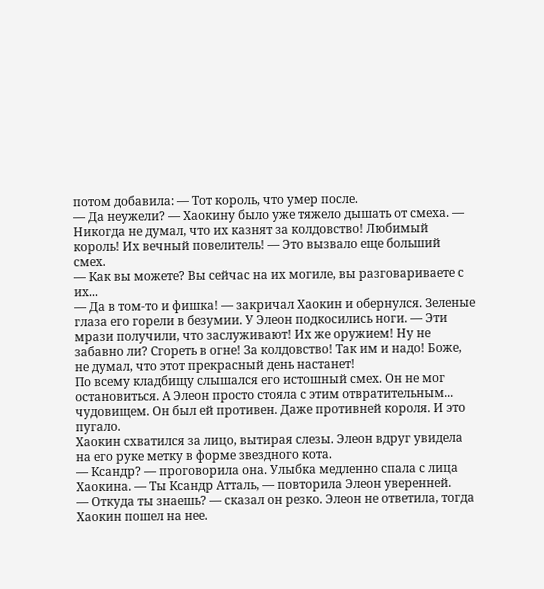потом добавила: — Тот король, что умер после.
— Да неужели? — Хаокину было уже тяжело дышать от смеха. — Никогда не думал, что их казнят за колдовство! Любимый король! Их вечный повелитель! — Это вызвало еще больший смех.
— Как вы можете? Вы сейчас на их могиле, вы разговариваете с их...
— Да в том-то и фишка! — закричал Хаокин и обернулся. Зеленые глаза его горели в безумии. У Элеон подкосились ноги. — Эти мрази получили, что заслуживают! Их же оружием! Ну не забавно ли? Сгореть в огне! За колдовство! Так им и надо! Боже, не думал, что этот прекрасный день настанет!
По всему кладбищу слышался его истошный смех. Он не мог остановиться. А Элеон просто стояла с этим отвратительным... чудовищем. Он был ей противен. Даже противней короля. И это пугало.
Хаокин схватился за лицо, вытирая слезы. Элеон вдруг увидела на его руке метку в форме звездного кота.
— Ксандр? — проговорила она. Улыбка медленно спала с лица Хаокина. — Ты Ксандр Атталь, — повторила Элеон уверенней.
— Откуда ты знаешь? — сказал он резко. Элеон не ответила, тогда Хаокин пошел на нее.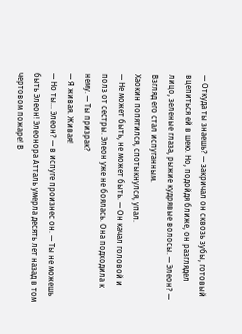— Откуда ты знаешь? — закричал он сквозь зубы, готовый вцепиться ей в шею. Но, подойдя ближе, он разглядел лицо, зеленые глаза, рыжие кудрявые волосы. — Элеон? — Взгляд его стал испуганным.
Хаокин попятился, спотыкнулся, упал.
— Не может быть, не может быть. — Он качал головой и полз от сестры. Элеон уже не боялась. Она подходила к нему. — Ты призрак?
— Я живая. Живая!
— Но ты... Элеон? — в испуге произнес он. — Ты не можешь быть Элеон! Элеонора Атталь умерла десять лет назад в том чертовом пожаре! В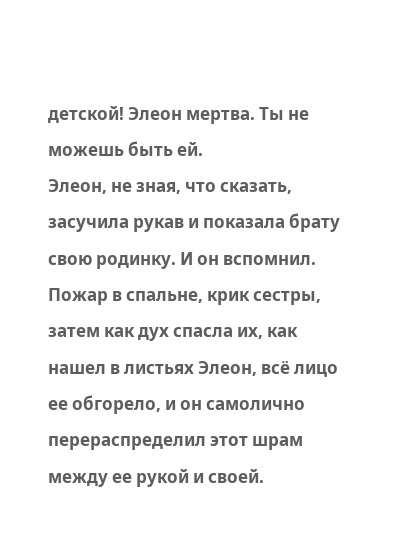детской! Элеон мертва. Ты не можешь быть ей.
Элеон, не зная, что сказать, засучила рукав и показала брату свою родинку. И он вспомнил. Пожар в спальне, крик сестры, затем как дух спасла их, как нашел в листьях Элеон, всё лицо ее обгорело, и он самолично перераспределил этот шрам между ее рукой и своей.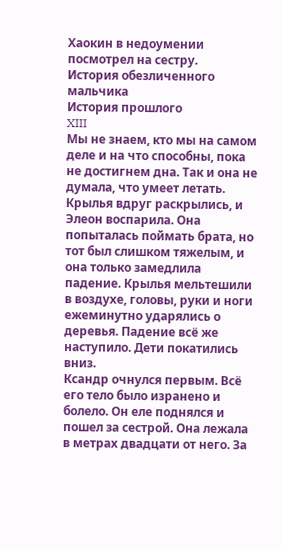Хаокин в недоумении посмотрел на сестру.
История обезличенного мальчика
История прошлого
XIII
Мы не знаем, кто мы на самом деле и на что способны, пока не достигнем дна. Так и она не думала, что умеет летать. Крылья вдруг раскрылись, и Элеон воспарила. Она попыталась поймать брата, но тот был слишком тяжелым, и она только замедлила падение. Крылья мельтешили в воздухе, головы, руки и ноги ежеминутно ударялись о деревья. Падение всё же наступило. Дети покатились вниз.
Ксандр очнулся первым. Всё его тело было изранено и болело. Он еле поднялся и пошел за сестрой. Она лежала в метрах двадцати от него. За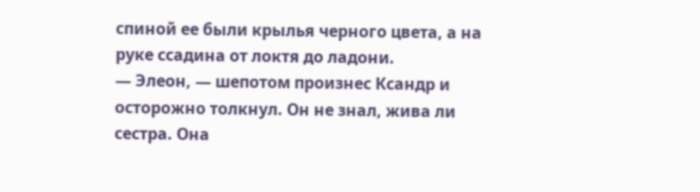спиной ее были крылья черного цвета, а на руке ссадина от локтя до ладони.
— Элеон, — шепотом произнес Ксандр и осторожно толкнул. Он не знал, жива ли сестра. Она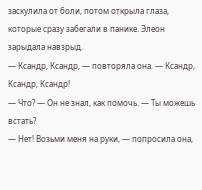заскулила от боли, потом открыла глаза, которые сразу забегали в панике. Элеон зарыдала навзрыд.
— Ксандр, Ксандр, — повторяла она. — Ксандр, Ксандр, Ксандр!
— Что? — Он не знал, как помочь. — Ты можешь встать?
— Нет! Возьми меня на руки, — попросила она,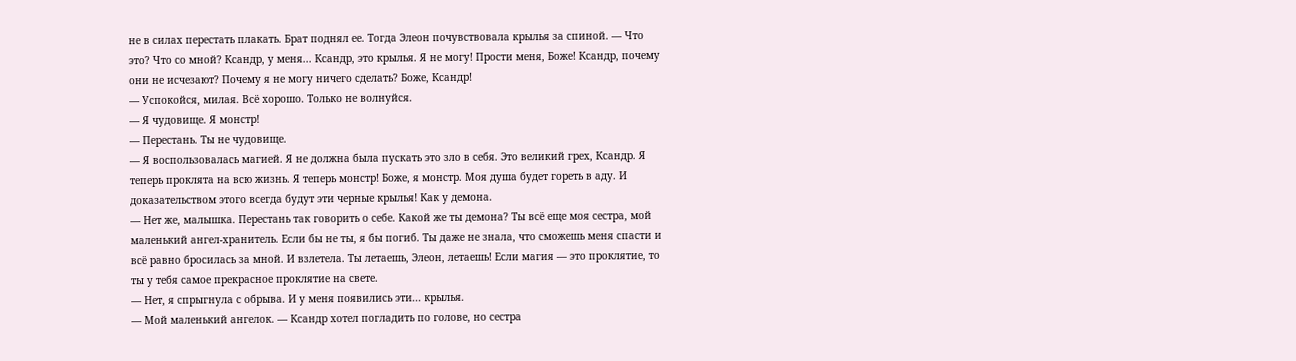не в силах перестать плакать. Брат поднял ее. Тогда Элеон почувствовала крылья за спиной. — Что это? Что со мной? Ксандр, у меня... Ксандр, это крылья. Я не могу! Прости меня, Боже! Ксандр, почему они не исчезают? Почему я не могу ничего сделать? Боже, Ксандр!
— Успокойся, милая. Всё хорошо. Только не волнуйся.
— Я чудовище. Я монстр!
— Перестань. Ты не чудовище.
— Я воспользовалась магией. Я не должна была пускать это зло в себя. Это великий грех, Ксандр. Я теперь проклята на всю жизнь. Я теперь монстр! Боже, я монстр. Моя душа будет гореть в аду. И доказательством этого всегда будут эти черные крылья! Как у демона.
— Нет же, малышка. Перестань так говорить о себе. Какой же ты демона? Ты всё еще моя сестра, мой маленький ангел-хранитель. Если бы не ты, я бы погиб. Ты даже не знала, что сможешь меня спасти и всё равно бросилась за мной. И взлетела. Ты летаешь, Элеон, летаешь! Если магия — это проклятие, то ты у тебя самое прекрасное проклятие на свете.
— Нет, я спрыгнула с обрыва. И у меня появились эти... крылья.
— Мой маленький ангелок. — Ксандр хотел погладить по голове, но сестра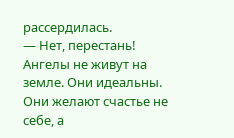рассердилась.
— Нет, перестань! Ангелы не живут на земле. Они идеальны. Они желают счастье не себе, а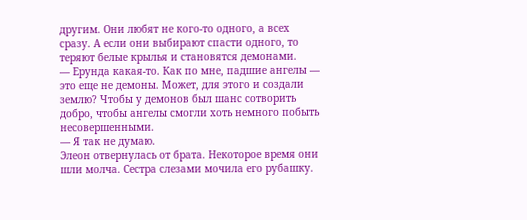другим. Они любят не кого-то одного, а всех сразу. А если они выбирают спасти одного, то теряют белые крылья и становятся демонами.
— Ерунда какая-то. Как по мне, падшие ангелы — это еще не демоны. Может, для этого и создали землю? Чтобы у демонов был шанс сотворить добро, чтобы ангелы смогли хоть немного побыть несовершенными.
— Я так не думаю.
Элеон отвернулась от брата. Некоторое время они шли молча. Сестра слезами мочила его рубашку.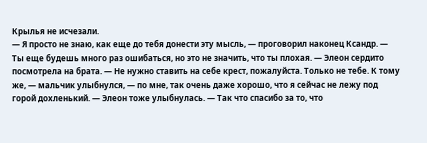Крылья не исчезали.
— Я просто не знаю, как еще до тебя донести эту мысль, — проговорил наконец Ксандр. — Ты еще будешь много раз ошибаться, но это не значить, что ты плохая. — Элеон сердито посмотрела на брата. — Не нужно ставить на себе крест, пожалуйста. Только не тебе. К тому же, — мальчик улыбнулся, — по мне, так очень даже хорошо, что я сейчас не лежу под горой дохленький. — Элеон тоже улыбнулась. — Так что спасибо за то, что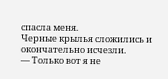спасла меня.
Черные крылья сложились и окончательно исчезли.
— Только вот я не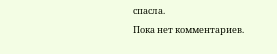спасла.
Пока нет комментариев.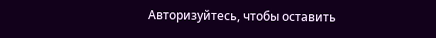Авторизуйтесь, чтобы оставить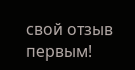свой отзыв первым!